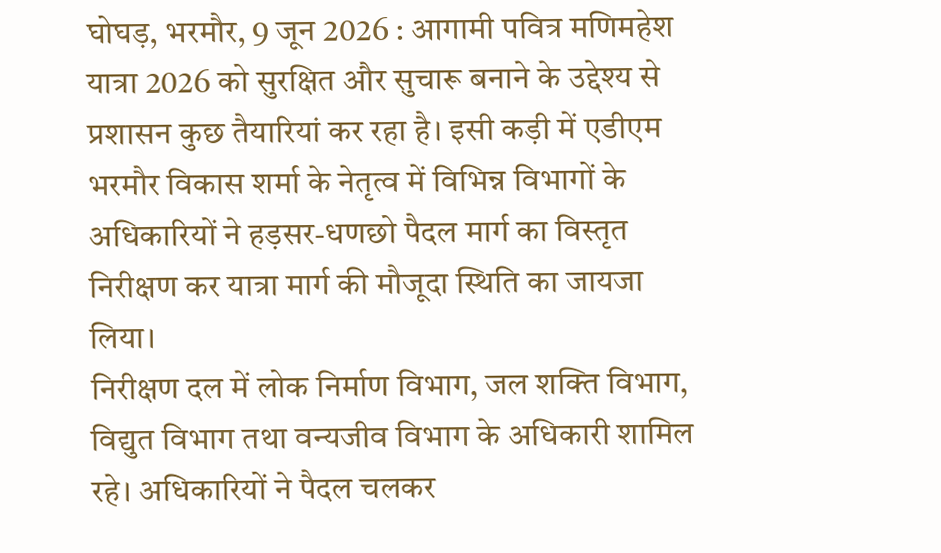घोघड़, भरमौर, 9 जून 2026 : आगामी पवित्र मणिमहेश यात्रा 2026 को सुरक्षित और सुचारू बनाने के उद्देश्य से प्रशासन कुछ तैयारियां कर रहा है। इसी कड़ी में एडीएम भरमौर विकास शर्मा के नेतृत्व में विभिन्न विभागों के अधिकारियों ने हड़सर-धणछो पैदल मार्ग का विस्तृत निरीक्षण कर यात्रा मार्ग की मौजूदा स्थिति का जायजा लिया।
निरीक्षण दल में लोक निर्माण विभाग, जल शक्ति विभाग, विद्युत विभाग तथा वन्यजीव विभाग के अधिकारी शामिल रहे। अधिकारियों ने पैदल चलकर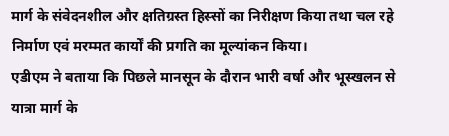मार्ग के संवेदनशील और क्षतिग्रस्त हिस्सों का निरीक्षण किया तथा चल रहे निर्माण एवं मरम्मत कार्यों की प्रगति का मूल्यांकन किया।
एडीएम ने बताया कि पिछले मानसून के दौरान भारी वर्षा और भूस्खलन से यात्रा मार्ग के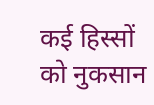कई हिस्सों को नुकसान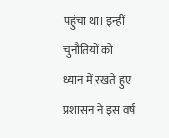पहुंचा था। इन्हीं चुनौतियों को ध्यान में रखते हुए प्रशासन ने इस वर्ष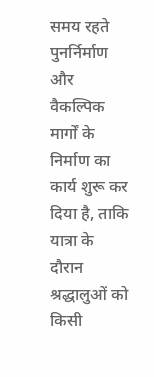समय रहते पुनर्निर्माण और वैकल्पिक मार्गों के निर्माण का कार्य शुरू कर दिया है, ताकि यात्रा के दौरान श्रद्धालुओं को किसी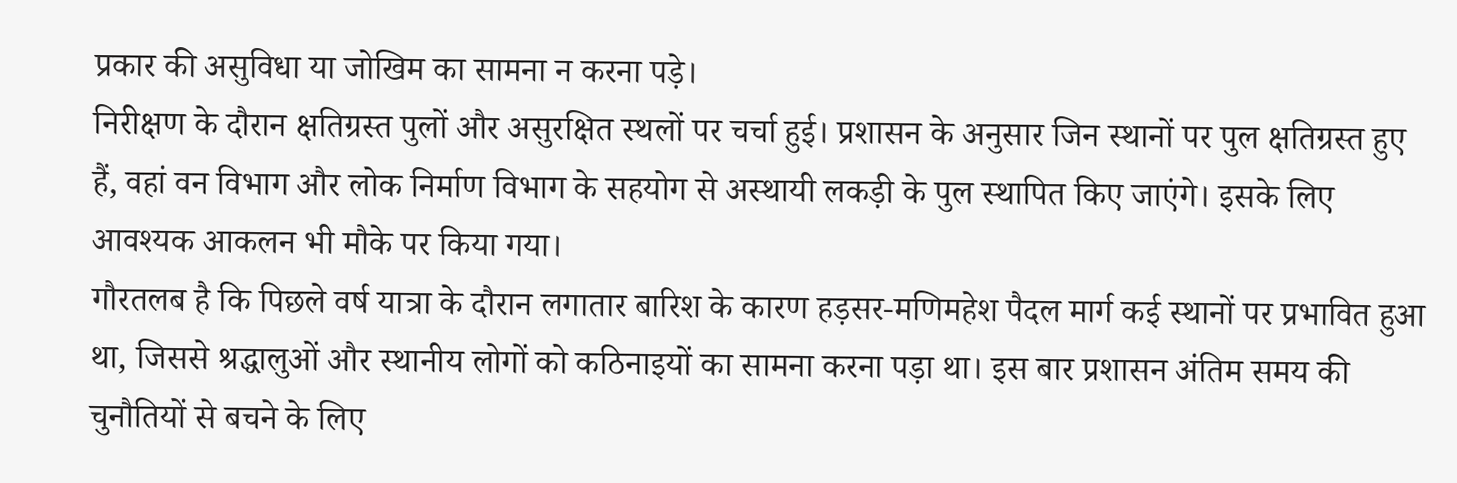प्रकार की असुविधा या जोखिम का सामना न करना पड़े।
निरीक्षण के दौरान क्षतिग्रस्त पुलों और असुरक्षित स्थलों पर चर्चा हुई। प्रशासन के अनुसार जिन स्थानों पर पुल क्षतिग्रस्त हुए हैं, वहां वन विभाग और लोक निर्माण विभाग के सहयोग से अस्थायी लकड़ी के पुल स्थापित किए जाएंगे। इसके लिए आवश्यक आकलन भी मौके पर किया गया।
गौरतलब है कि पिछले वर्ष यात्रा के दौरान लगातार बारिश के कारण हड़सर-मणिमहेश पैदल मार्ग कई स्थानों पर प्रभावित हुआ था, जिससे श्रद्धालुओं और स्थानीय लोगों को कठिनाइयों का सामना करना पड़ा था। इस बार प्रशासन अंतिम समय की चुनौतियों से बचने के लिए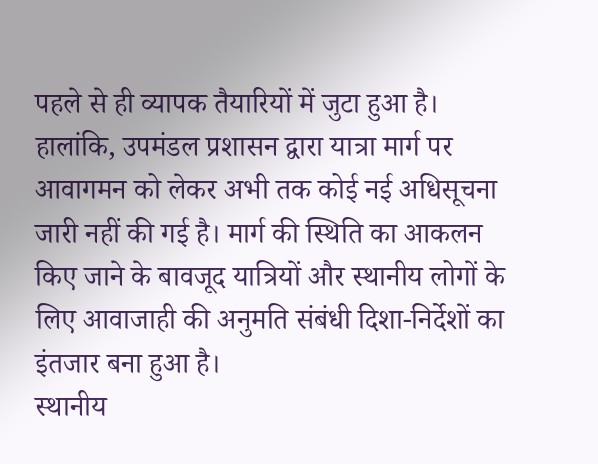पहले से ही व्यापक तैयारियों में जुटा हुआ है।
हालांकि, उपमंडल प्रशासन द्वारा यात्रा मार्ग पर आवागमन को लेकर अभी तक कोई नई अधिसूचना जारी नहीं की गई है। मार्ग की स्थिति का आकलन किए जाने के बावजूद यात्रियों और स्थानीय लोगों के लिए आवाजाही की अनुमति संबंधी दिशा-निर्देशों का इंतजार बना हुआ है।
स्थानीय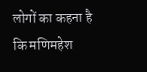लोगों का कहना है कि मणिमहेश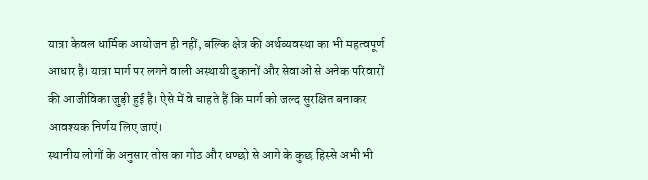यात्रा केवल धार्मिक आयोजन ही नहीं, बल्कि क्षेत्र की अर्थव्यवस्था का भी महत्वपूर्ण आधार है। यात्रा मार्ग पर लगने वाली अस्थायी दुकानों और सेवाओं से अनेक परिवारों की आजीविका जुड़ी हुई है। ऐसे में वे चाहते हैं कि मार्ग को जल्द सुरक्षित बनाकर आवश्यक निर्णय लिए जाएं।
स्थानीय लोगों के अनुसार तोस का गोठ और धण्छो से आगे के कुछ हिस्से अभी भी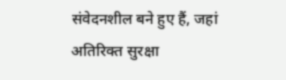संवेदनशील बने हुए हैं, जहां अतिरिक्त सुरक्षा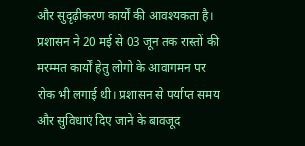और सुदृढ़ीकरण कार्यों की आवश्यकता है। प्रशासन ने 20 मई से 03 जून तक रास्तों की मरम्मत कार्यों हेतु लोगो के आवागमन पर रोक भी लगाई थी। प्रशासन से पर्याप्त समय और सुविधाएं दिए जाने के बावजूद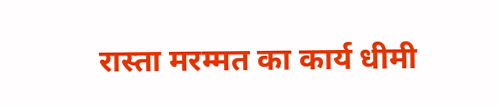रास्ता मरम्मत का कार्य धीमी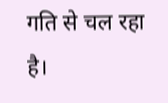गति से चल रहा है।